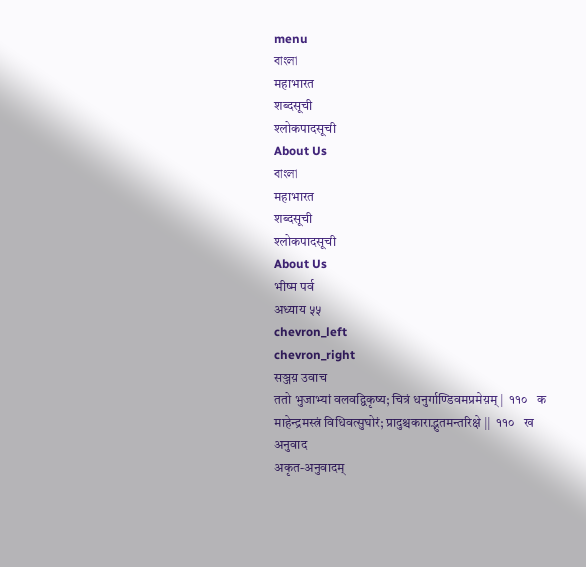menu
বাংলা
महाभारत
शब्दसूची
श्लोकपादसूची
About Us
বাংলা
महाभारत
शब्दसूची
श्लोकपादसूची
About Us
भीष्म पर्व
अध्याय ५५
chevron_left
chevron_right
सञ्जय़ उवाच
ततो भुजाभ्यां वलवद्विकृष्य; चित्रं धनुर्गाण्डिवमप्रमेय़म् |  ११०   क
माहेन्द्रमस्त्रं विधिवत्सुघोरं; प्रादुश्चकाराद्भुतमन्तरिक्षे ||  ११०   ख
अनुवाद
अकृत-अनुवादम्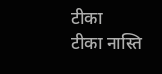टीका
टीका नास्ति